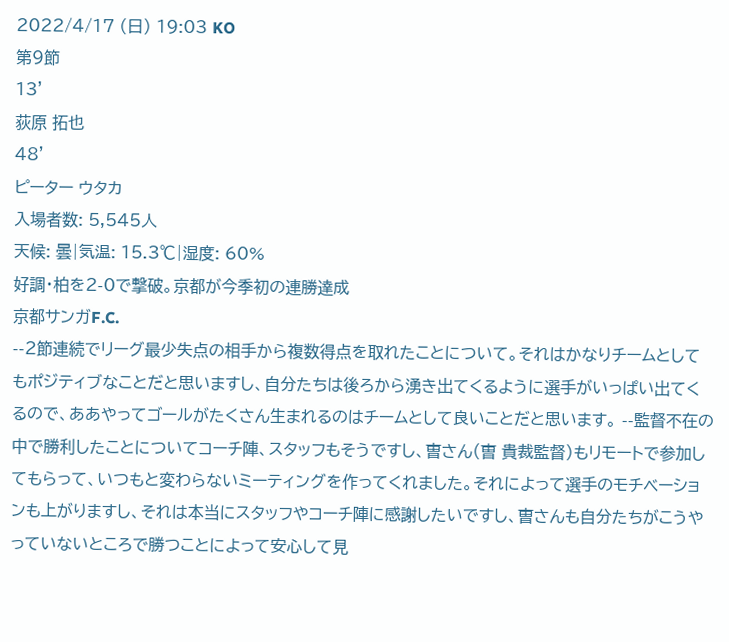2022/4/17 (日) 19:03 KO
第9節
13'
荻原 拓也
48'
ピーター ウタカ
入場者数: 5,545人
天候: 曇|気温: 15.3℃|湿度: 60%
好調・柏を2-0で撃破。京都が今季初の連勝達成
京都サンガF.C.
--2節連続でリーグ最少失点の相手から複数得点を取れたことについて。それはかなりチームとしてもポジティブなことだと思いますし、自分たちは後ろから湧き出てくるように選手がいっぱい出てくるので、ああやってゴールがたくさん生まれるのはチームとして良いことだと思います。 --監督不在の中で勝利したことについてコーチ陣、スタッフもそうですし、曺さん(曺 貴裁監督)もリモートで参加してもらって、いつもと変わらないミーティングを作ってくれました。それによって選手のモチベーションも上がりますし、それは本当にスタッフやコーチ陣に感謝したいですし、曺さんも自分たちがこうやっていないところで勝つことによって安心して見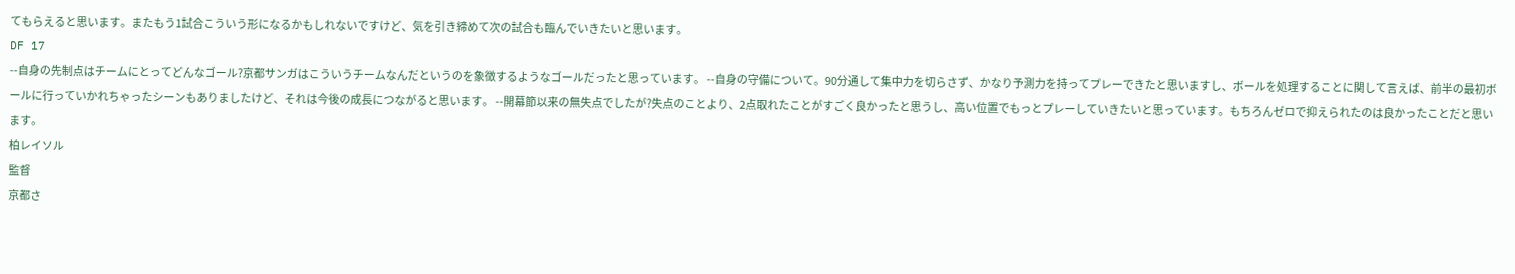てもらえると思います。またもう1試合こういう形になるかもしれないですけど、気を引き締めて次の試合も臨んでいきたいと思います。
DF 17
--自身の先制点はチームにとってどんなゴール?京都サンガはこういうチームなんだというのを象徴するようなゴールだったと思っています。 --自身の守備について。90分通して集中力を切らさず、かなり予測力を持ってプレーできたと思いますし、ボールを処理することに関して言えば、前半の最初ボールに行っていかれちゃったシーンもありましたけど、それは今後の成長につながると思います。 --開幕節以来の無失点でしたが?失点のことより、2点取れたことがすごく良かったと思うし、高い位置でもっとプレーしていきたいと思っています。もちろんゼロで抑えられたのは良かったことだと思います。
柏レイソル
監督
京都さ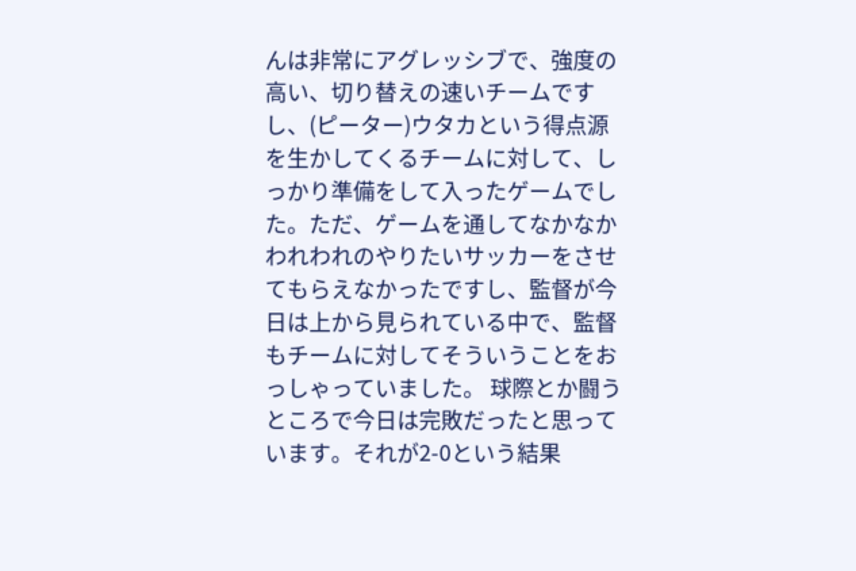んは非常にアグレッシブで、強度の高い、切り替えの速いチームですし、(ピーター)ウタカという得点源を生かしてくるチームに対して、しっかり準備をして入ったゲームでした。ただ、ゲームを通してなかなかわれわれのやりたいサッカーをさせてもらえなかったですし、監督が今日は上から見られている中で、監督もチームに対してそういうことをおっしゃっていました。 球際とか闘うところで今日は完敗だったと思っています。それが2-0という結果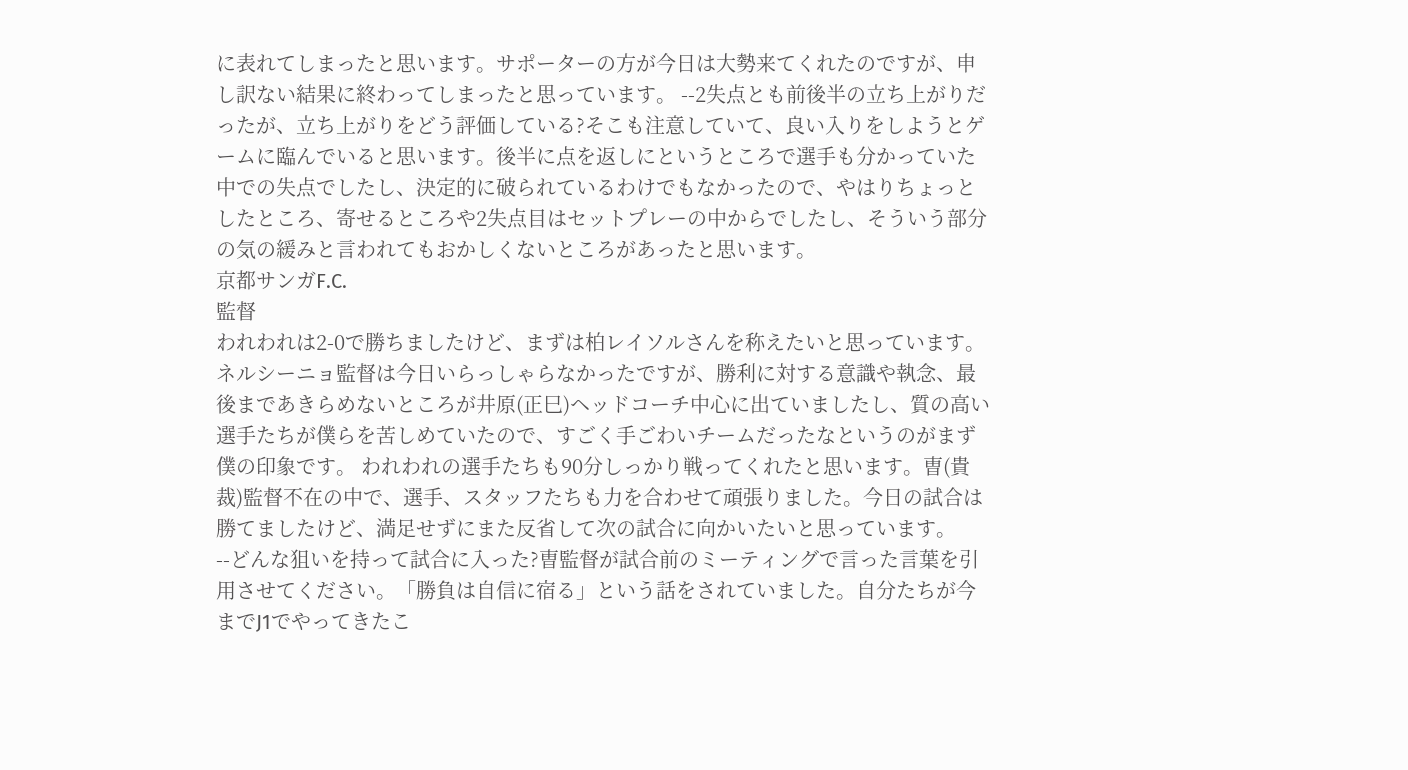に表れてしまったと思います。サポーターの方が今日は大勢来てくれたのですが、申し訳ない結果に終わってしまったと思っています。 --2失点とも前後半の立ち上がりだったが、立ち上がりをどう評価している?そこも注意していて、良い入りをしようとゲームに臨んでいると思います。後半に点を返しにというところで選手も分かっていた中での失点でしたし、決定的に破られているわけでもなかったので、やはりちょっとしたところ、寄せるところや2失点目はセットプレーの中からでしたし、そういう部分の気の緩みと言われてもおかしくないところがあったと思います。
京都サンガF.C.
監督
われわれは2-0で勝ちましたけど、まずは柏レイソルさんを称えたいと思っています。ネルシーニョ監督は今日いらっしゃらなかったですが、勝利に対する意識や執念、最後まであきらめないところが井原(正巳)ヘッドコーチ中心に出ていましたし、質の高い選手たちが僕らを苦しめていたので、すごく手ごわいチームだったなというのがまず僕の印象です。 われわれの選手たちも90分しっかり戦ってくれたと思います。曺(貴裁)監督不在の中で、選手、スタッフたちも力を合わせて頑張りました。今日の試合は勝てましたけど、満足せずにまた反省して次の試合に向かいたいと思っています。 --どんな狙いを持って試合に入った?曺監督が試合前のミーティングで言った言葉を引用させてください。「勝負は自信に宿る」という話をされていました。自分たちが今までJ1でやってきたこ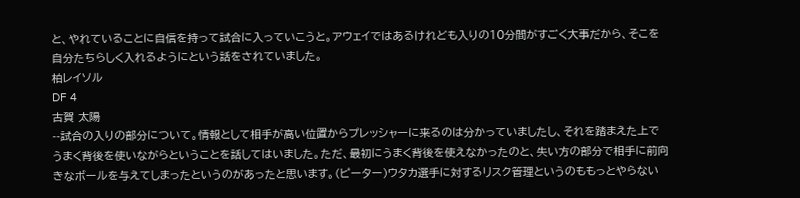と、やれていることに自信を持って試合に入っていこうと。アウェイではあるけれども入りの10分間がすごく大事だから、そこを自分たちらしく入れるようにという話をされていました。
柏レイソル
DF 4
古賀 太陽
--試合の入りの部分について。情報として相手が高い位置からプレッシャーに来るのは分かっていましたし、それを踏まえた上でうまく背後を使いながらということを話してはいました。ただ、最初にうまく背後を使えなかったのと、失い方の部分で相手に前向きなボールを与えてしまったというのがあったと思います。(ピーター)ウタカ選手に対するリスク管理というのももっとやらない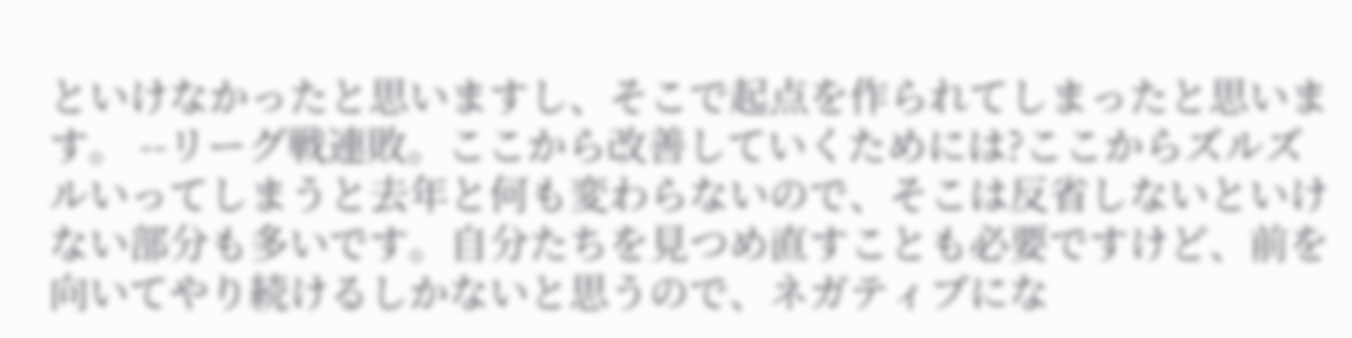といけなかったと思いますし、そこで起点を作られてしまったと思います。 --リーグ戦連敗。ここから改善していくためには?ここからズルズルいってしまうと去年と何も変わらないので、そこは反省しないといけない部分も多いです。自分たちを見つめ直すことも必要ですけど、前を向いてやり続けるしかないと思うので、ネガティブにな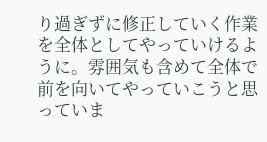り過ぎずに修正していく作業を全体としてやっていけるように。雰囲気も含めて全体で前を向いてやっていこうと思っていま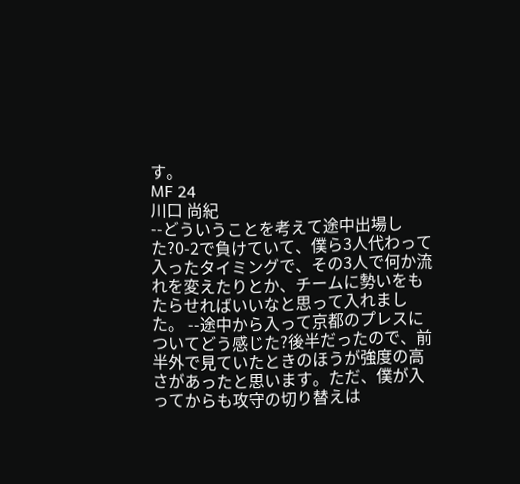す。
MF 24
川口 尚紀
--どういうことを考えて途中出場した?0-2で負けていて、僕ら3人代わって入ったタイミングで、その3人で何か流れを変えたりとか、チームに勢いをもたらせればいいなと思って入れました。 --途中から入って京都のプレスについてどう感じた?後半だったので、前半外で見ていたときのほうが強度の高さがあったと思います。ただ、僕が入ってからも攻守の切り替えは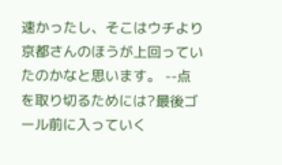速かったし、そこはウチより京都さんのほうが上回っていたのかなと思います。 --点を取り切るためには?最後ゴール前に入っていく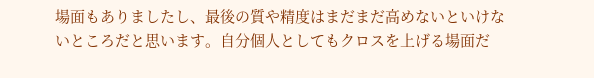場面もありましたし、最後の質や精度はまだまだ高めないといけないところだと思います。自分個人としてもクロスを上げる場面だ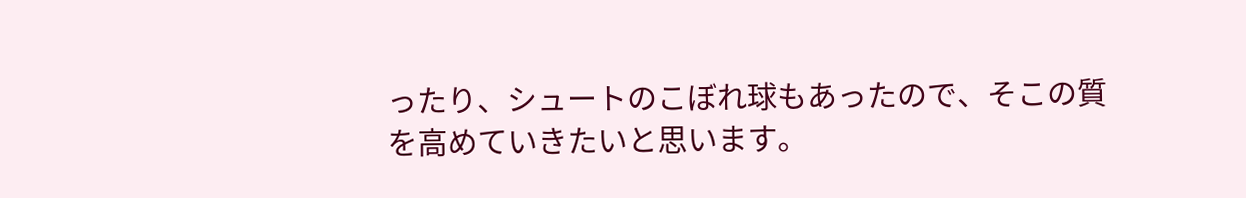ったり、シュートのこぼれ球もあったので、そこの質を高めていきたいと思います。